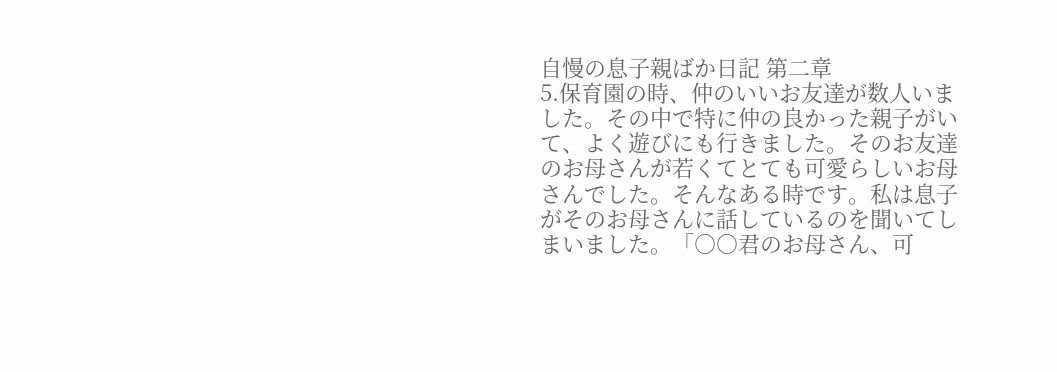自慢の息子親ばか日記 第二章
5.保育園の時、仲のいいお友達が数人いました。その中で特に仲の良かった親子がいて、よく遊びにも行きました。そのお友達のお母さんが若くてとても可愛らしいお母さんでした。そんなある時です。私は息子がそのお母さんに話しているのを聞いてしまいました。「○○君のお母さん、可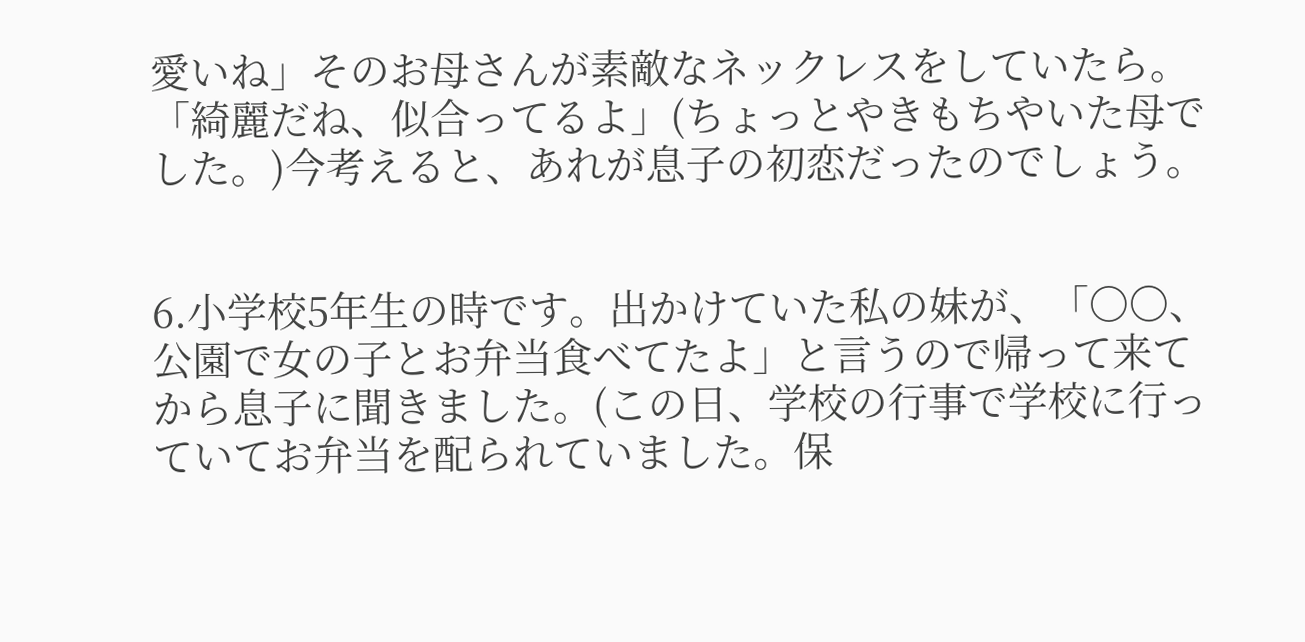愛いね」そのお母さんが素敵なネックレスをしていたら。「綺麗だね、似合ってるよ」(ちょっとやきもちやいた母でした。)今考えると、あれが息子の初恋だったのでしょう。


6.小学校5年生の時です。出かけていた私の妹が、「〇〇、公園で女の子とお弁当食べてたよ」と言うので帰って来てから息子に聞きました。(この日、学校の行事で学校に行っていてお弁当を配られていました。保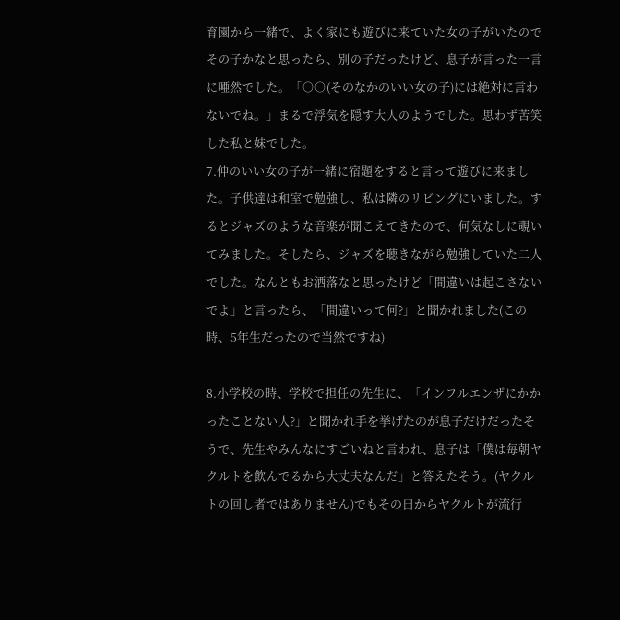育園から一緒で、よく家にも遊びに来ていた女の子がいたのでその子かなと思ったら、別の子だったけど、息子が言った一言に唖然でした。「○○(そのなかのいい女の子)には絶対に言わないでね。」まるで浮気を隠す大人のようでした。思わず苦笑した私と妹でした。
7.仲のいい女の子が一緒に宿題をすると言って遊びに来ました。子供達は和室で勉強し、私は隣のリビングにいました。するとジャズのような音楽が聞こえてきたので、何気なしに覗いてみました。そしたら、ジャズを聴きながら勉強していた二人でした。なんともお洒落なと思ったけど「間違いは起こさないでよ」と言ったら、「間違いって何?」と聞かれました(この時、5年生だったので当然ですね)

8.小学校の時、学校で担任の先生に、「インフルエンザにかかったことない人?」と聞かれ手を挙げたのが息子だけだったそうで、先生やみんなにすごいねと言われ、息子は「僕は毎朝ヤクルトを飲んでるから大丈夫なんだ」と答えたそう。(ヤクルトの回し者ではありません)でもその日からヤクルトが流行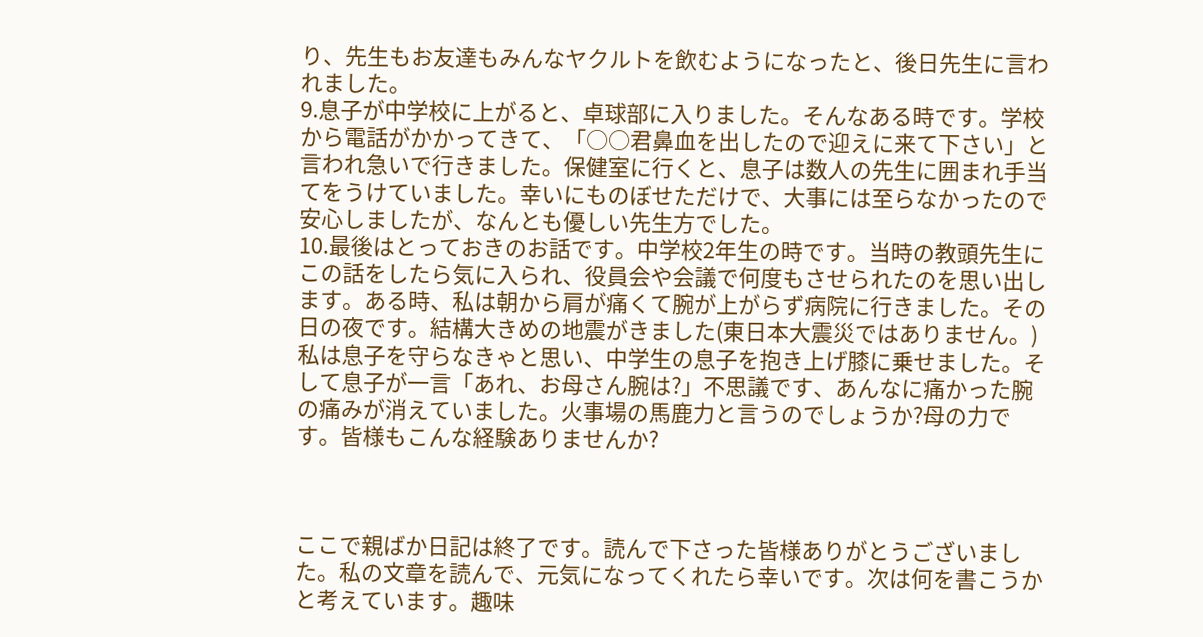り、先生もお友達もみんなヤクルトを飲むようになったと、後日先生に言われました。
9.息子が中学校に上がると、卓球部に入りました。そんなある時です。学校から電話がかかってきて、「○○君鼻血を出したので迎えに来て下さい」と言われ急いで行きました。保健室に行くと、息子は数人の先生に囲まれ手当てをうけていました。幸いにものぼせただけで、大事には至らなかったので安心しましたが、なんとも優しい先生方でした。
10.最後はとっておきのお話です。中学校2年生の時です。当時の教頭先生にこの話をしたら気に入られ、役員会や会議で何度もさせられたのを思い出します。ある時、私は朝から肩が痛くて腕が上がらず病院に行きました。その日の夜です。結構大きめの地震がきました(東日本大震災ではありません。)私は息子を守らなきゃと思い、中学生の息子を抱き上げ膝に乗せました。そして息子が一言「あれ、お母さん腕は?」不思議です、あんなに痛かった腕の痛みが消えていました。火事場の馬鹿力と言うのでしょうか?母の力です。皆様もこんな経験ありませんか?



ここで親ばか日記は終了です。読んで下さった皆様ありがとうございました。私の文章を読んで、元気になってくれたら幸いです。次は何を書こうかと考えています。趣味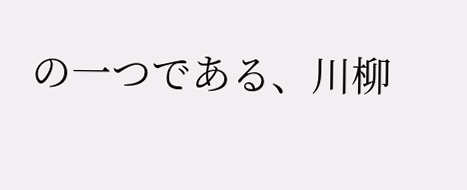の一つである、川柳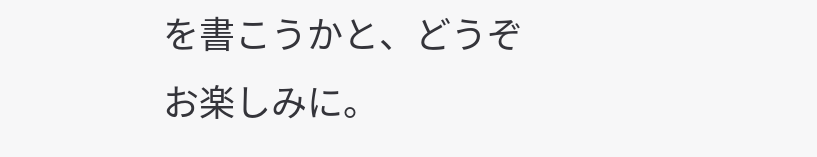を書こうかと、どうぞお楽しみに。